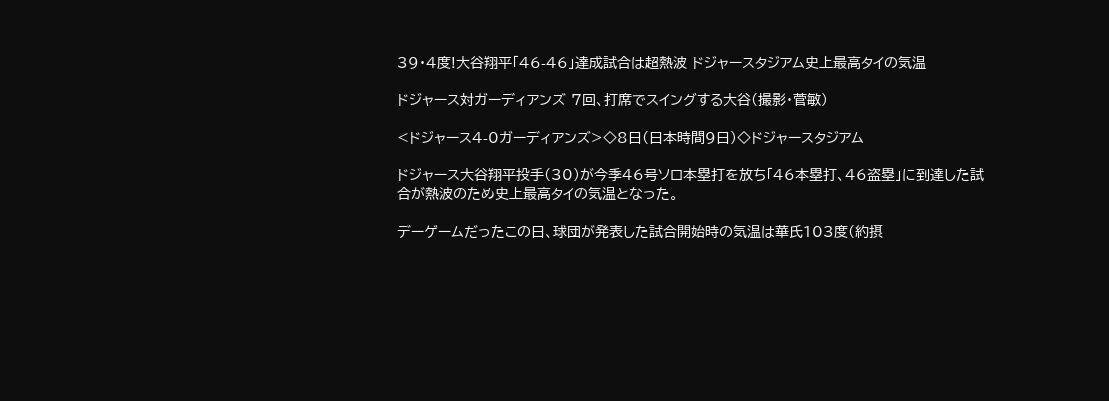39・4度!大谷翔平「46-46」達成試合は超熱波 ドジャースタジアム史上最高タイの気温

ドジャース対ガーディアンズ 7回、打席でスイングする大谷(撮影・菅敏)

<ドジャース4-0ガーディアンズ>◇8日(日本時間9日)◇ドジャースタジアム

ドジャース大谷翔平投手(30)が今季46号ソロ本塁打を放ち「46本塁打、46盗塁」に到達した試合が熱波のため史上最高タイの気温となった。

デーゲームだったこの日、球団が発表した試合開始時の気温は華氏103度(約摂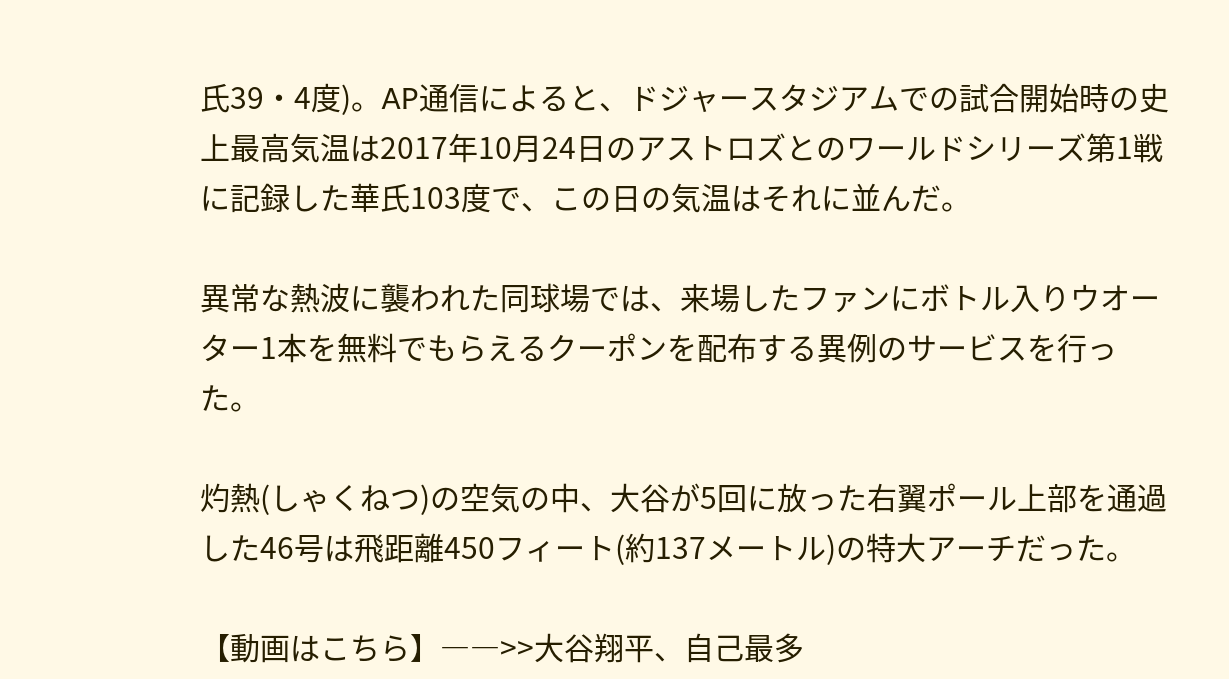氏39・4度)。AP通信によると、ドジャースタジアムでの試合開始時の史上最高気温は2017年10月24日のアストロズとのワールドシリーズ第1戦に記録した華氏103度で、この日の気温はそれに並んだ。

異常な熱波に襲われた同球場では、来場したファンにボトル入りウオーター1本を無料でもらえるクーポンを配布する異例のサービスを行った。

灼熱(しゃくねつ)の空気の中、大谷が5回に放った右翼ポール上部を通過した46号は飛距離450フィート(約137メートル)の特大アーチだった。

【動画はこちら】――>>大谷翔平、自己最多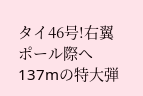タイ46号!右翼ポール際へ137mの特大弾